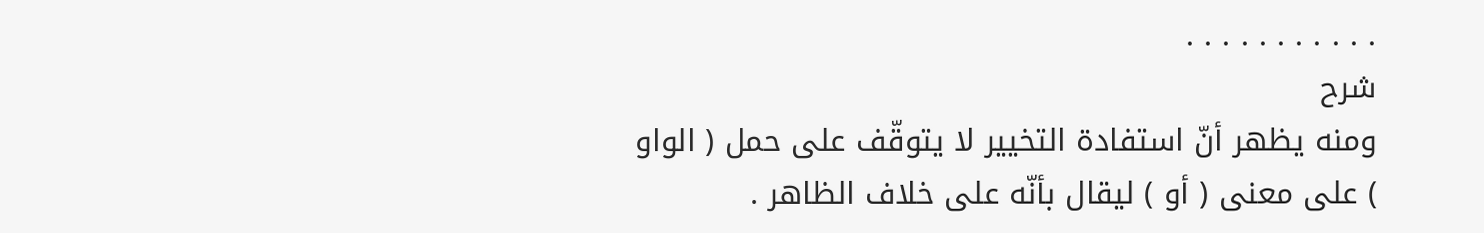. . . . . . . . . . .
شرح
ومنه يظهر أنّ استفادة التخيير لا يتوقّف على حمل ( الواو ) على معنى ( أو ) ليقال بأنّه على خلاف الظاهر .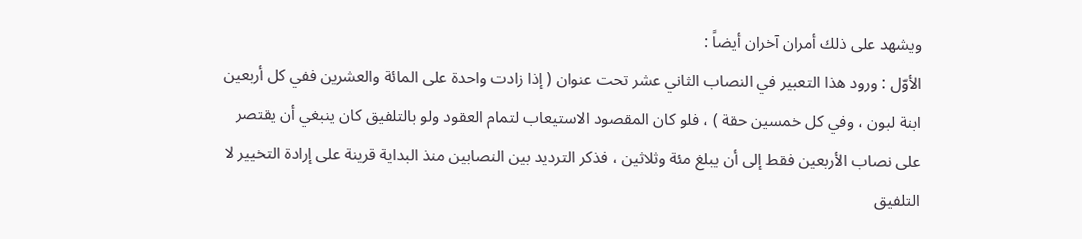ويشهد على ذلك أمران آخران أيضاً :
الأوّل : ورود هذا التعبير في النصاب الثاني عشر تحت عنوان ( إذا زادت واحدة على المائة والعشرين ففي كل أربعين ابنة لبون ، وفي كل خمسين حقة ) ، فلو كان المقصود الاستيعاب لتمام العقود ولو بالتلفيق كان ينبغي أن يقتصر على نصاب الأربعين فقط إلى أن يبلغ مئة وثلاثين ، فذكر الترديد بين النصابين منذ البداية قرينة على إرادة التخيير لا التلفيق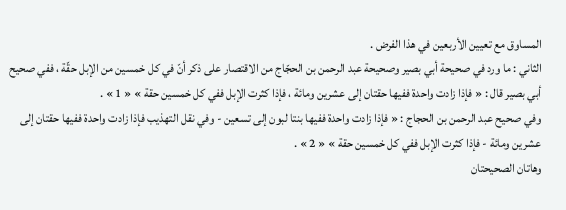المساوق مع تعيين الأربعين في هذا الفرض .
الثاني : ما ورد في صحيحة أبي بصير وصحيحة عبد الرحمن بن الحجّاج من الاقتصار على ذكر أنّ في كل خمسين من الإبل حقّة ، ففي صحيح أبي بصير قال : « فإذا زادت واحدة ففيها حقتان إلى عشرين ومائة ، فإذا كثرت الإبل ففي كل خمسين حقة » « 1 » .
وفي صحيح عبد الرحمن بن الحجاج : « فإذا زادت واحدة ففيها بنتا لبون إلى تسعين - وفي نقل التهذيب فإذا زادت واحدة ففيها حقتان إلى عشرين ومائة - فإذا كثرت الإبل ففي كل خمسين حقة » « 2 » .
وهاتان الصحيحتان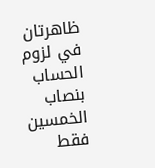ظاهرتان في لزوم الحساب بنصاب الخمسين فقط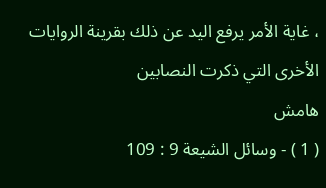، غاية الأمر يرفع اليد عن ذلك بقرينة الروايات الأخرى التي ذكرت النصابين
هامش
( 1 ) - وسائل الشيعة 9 : 109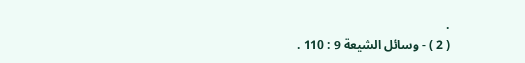.
( 2 ) - وسائل الشيعة 9 : 110 .